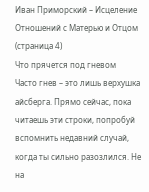Иван Приморский – Исцеление Отношений с Матерью и Отцом (страница 4)
Что прячется под гневом
Часто гнев – это лишь верхушка айсберга. Прямо сейчас, пока читаешь эти строки, попробуй вспомнить недавний случай, когда ты сильно разозлился. Не на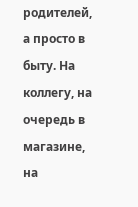родителей, а просто в быту. На коллегу, на очередь в магазине, на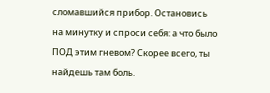сломавшийся прибор. Остановись на минутку и спроси себя: а что было ПОД этим гневом? Скорее всего, ты найдешь там боль.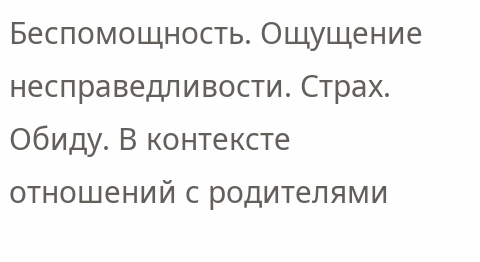Беспомощность. Ощущение несправедливости. Страх. Обиду. В контексте отношений с родителями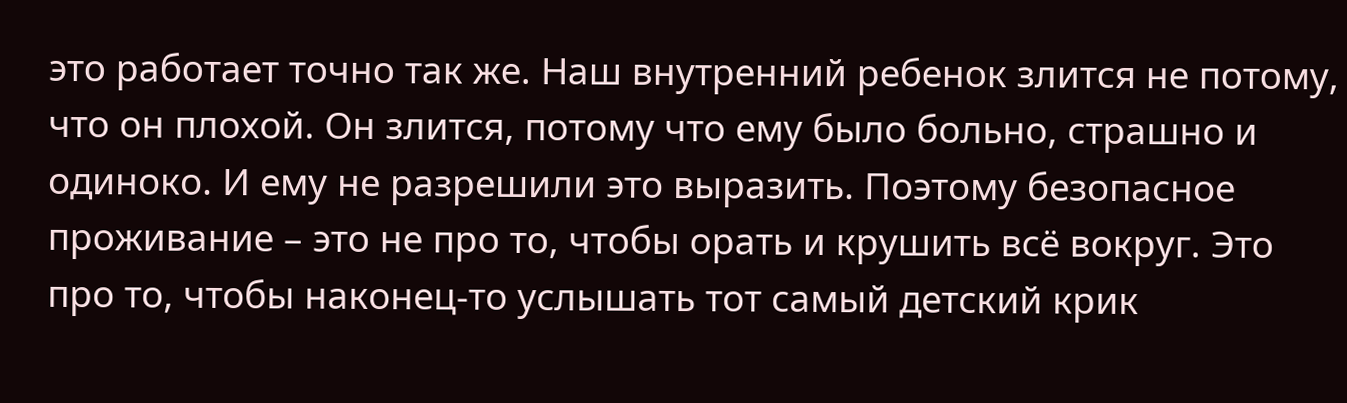это работает точно так же. Наш внутренний ребенок злится не потому, что он плохой. Он злится, потому что ему было больно, страшно и одиноко. И ему не разрешили это выразить. Поэтому безопасное проживание – это не про то, чтобы орать и крушить всё вокруг. Это про то, чтобы наконец-то услышать тот самый детский крик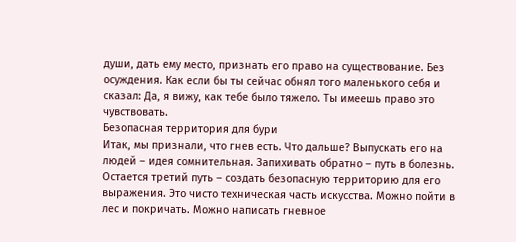души, дать ему место, признать его право на существование. Без осуждения. Как если бы ты сейчас обнял того маленького себя и сказал: Да, я вижу, как тебе было тяжело. Ты имеешь право это чувствовать.
Безопасная территория для бури
Итак, мы признали, что гнев есть. Что дальше? Выпускать его на людей – идея сомнительная. Запихивать обратно – путь в болезнь. Остается третий путь – создать безопасную территорию для его выражения. Это чисто техническая часть искусства. Можно пойти в лес и покричать. Можно написать гневное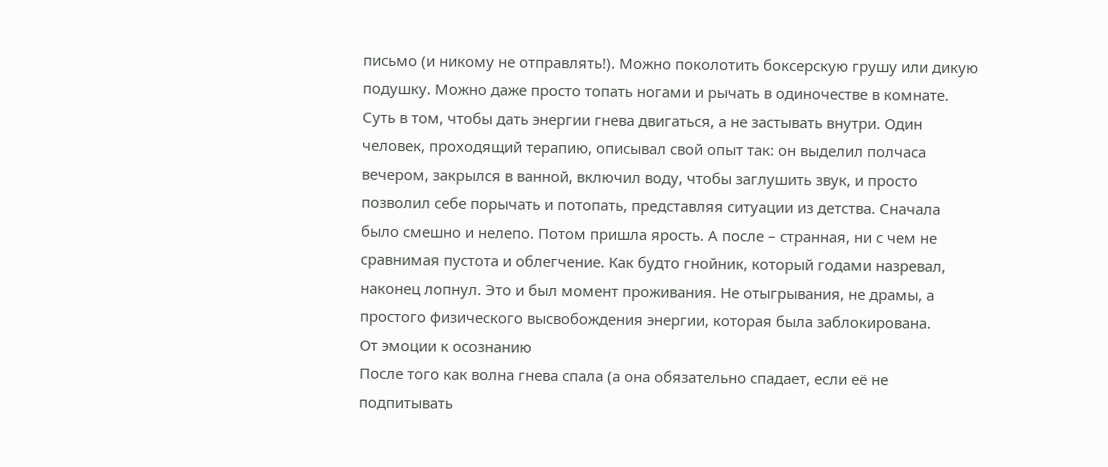письмо (и никому не отправлять!). Можно поколотить боксерскую грушу или дикую подушку. Можно даже просто топать ногами и рычать в одиночестве в комнате. Суть в том, чтобы дать энергии гнева двигаться, а не застывать внутри. Один человек, проходящий терапию, описывал свой опыт так: он выделил полчаса вечером, закрылся в ванной, включил воду, чтобы заглушить звук, и просто позволил себе порычать и потопать, представляя ситуации из детства. Сначала было смешно и нелепо. Потом пришла ярость. А после – странная, ни с чем не сравнимая пустота и облегчение. Как будто гнойник, который годами назревал, наконец лопнул. Это и был момент проживания. Не отыгрывания, не драмы, а простого физического высвобождения энергии, которая была заблокирована.
От эмоции к осознанию
После того как волна гнева спала (а она обязательно спадает, если её не подпитывать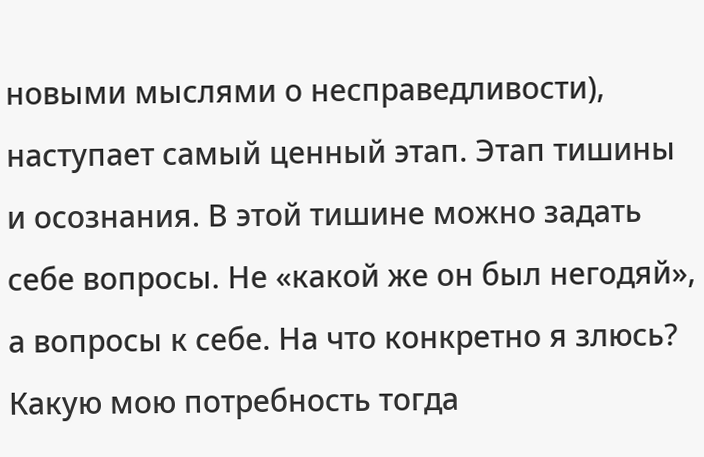новыми мыслями о несправедливости), наступает самый ценный этап. Этап тишины и осознания. В этой тишине можно задать себе вопросы. Не «какой же он был негодяй», а вопросы к себе. На что конкретно я злюсь? Какую мою потребность тогда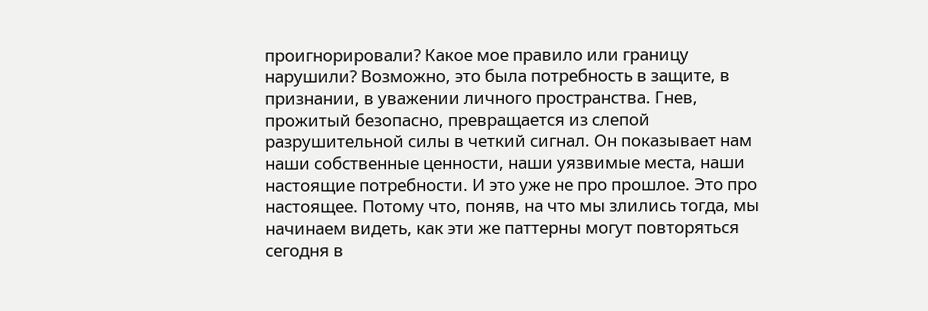проигнорировали? Какое мое правило или границу нарушили? Возможно, это была потребность в защите, в признании, в уважении личного пространства. Гнев, прожитый безопасно, превращается из слепой разрушительной силы в четкий сигнал. Он показывает нам наши собственные ценности, наши уязвимые места, наши настоящие потребности. И это уже не про прошлое. Это про настоящее. Потому что, поняв, на что мы злились тогда, мы начинаем видеть, как эти же паттерны могут повторяться сегодня в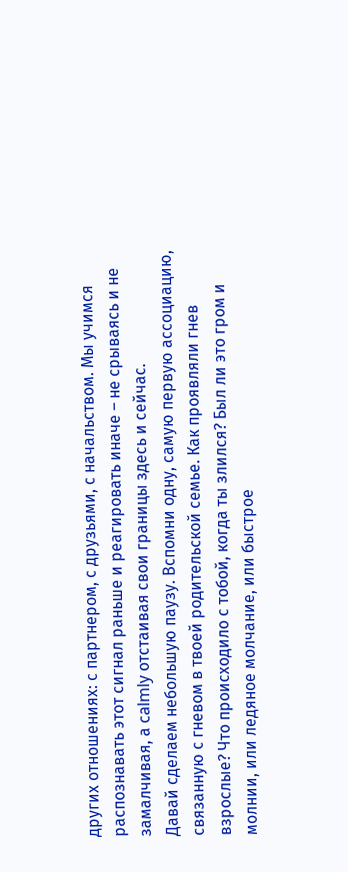других отношениях: с партнером, с друзьями, с начальством. Мы учимся распознавать этот сигнал раньше и реагировать иначе – не срываясь и не замалчивая, а calmly отстаивая свои границы здесь и сейчас.
Давай сделаем небольшую паузу. Вспомни одну, самую первую ассоциацию, связанную с гневом в твоей родительской семье. Как проявляли гнев взрослые? Что происходило с тобой, когда ты злился? Был ли это гром и молнии, или ледяное молчание, или быстрое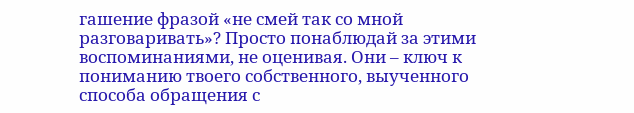гашение фразой «не смей так со мной разговаривать»? Просто понаблюдай за этими воспоминаниями, не оценивая. Они – ключ к пониманию твоего собственного, выученного способа обращения с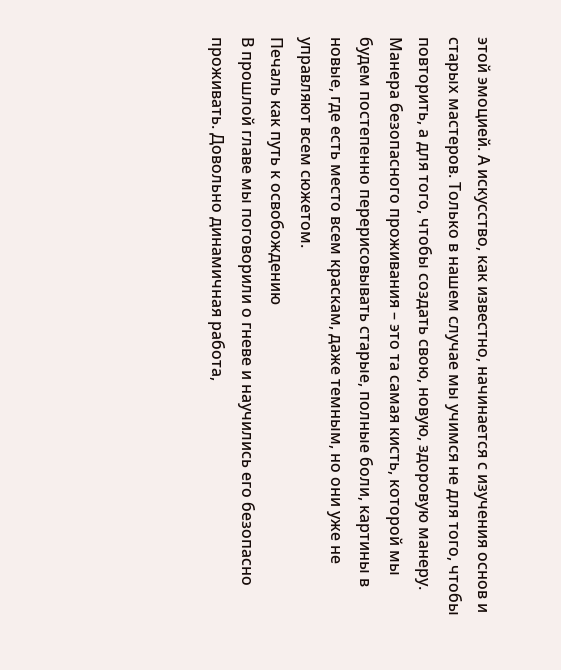этой эмоцией. А искусство, как известно, начинается с изучения основ и старых мастеров. Только в нашем случае мы учимся не для того, чтобы повторить, а для того, чтобы создать свою, новую, здоровую манеру. Манера безопасного проживания – это та самая кисть, которой мы будем постепенно перерисовывать старые, полные боли, картины в новые, где есть место всем краскам, даже темным, но они уже не управляют всем сюжетом.
Печаль как путь к освобождению
В прошлой главе мы поговорили о гневе и научились его безопасно проживать. Довольно динамичная работа,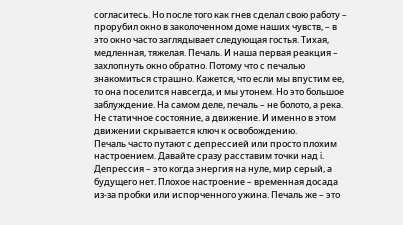согласитесь. Но после того как гнев сделал свою работу – прорубил окно в заколоченном доме наших чувств, – в это окно часто заглядывает следующая гостья. Тихая, медленная, тяжелая. Печаль. И наша первая реакция – захлопнуть окно обратно. Потому что с печалью знакомиться страшно. Кажется, что если мы впустим ее, то она поселится навсегда, и мы утонем. Но это большое заблуждение. На самом деле, печаль – не болото, а река. Не статичное состояние, а движение. И именно в этом движении скрывается ключ к освобождению.
Печаль часто путают с депрессией или просто плохим настроением. Давайте сразу расставим точки над i. Депрессия – это когда энергия на нуле, мир серый, а будущего нет. Плохое настроение – временная досада из-за пробки или испорченного ужина. Печаль же – это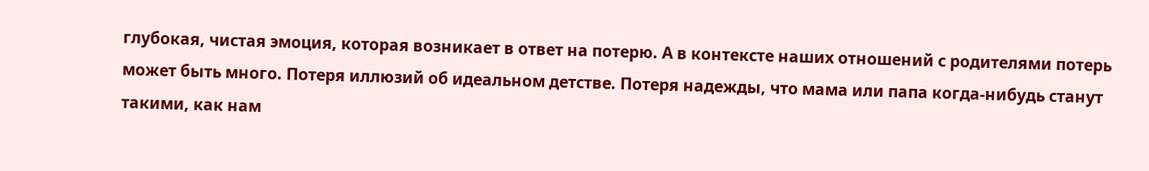глубокая, чистая эмоция, которая возникает в ответ на потерю. А в контексте наших отношений с родителями потерь может быть много. Потеря иллюзий об идеальном детстве. Потеря надежды, что мама или папа когда-нибудь станут такими, как нам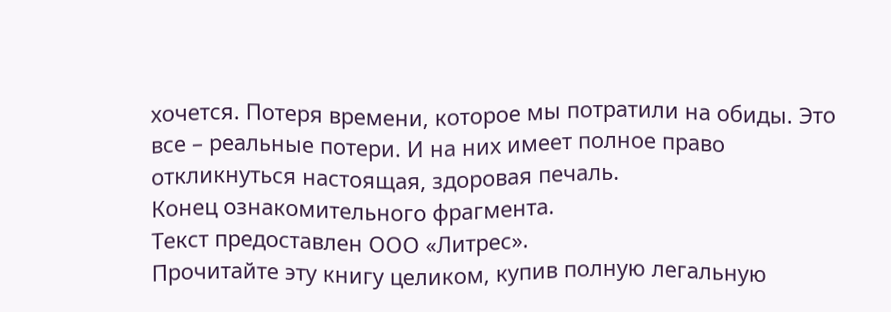хочется. Потеря времени, которое мы потратили на обиды. Это все – реальные потери. И на них имеет полное право откликнуться настоящая, здоровая печаль.
Конец ознакомительного фрагмента.
Текст предоставлен ООО «Литрес».
Прочитайте эту книгу целиком, купив полную легальную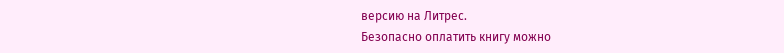версию на Литрес.
Безопасно оплатить книгу можно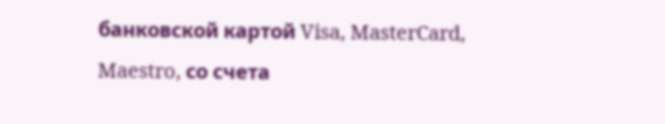банковской картой Visa, MasterCard, Maestro, со счета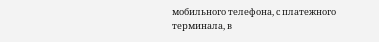мобильного телефона, с платежного терминала, в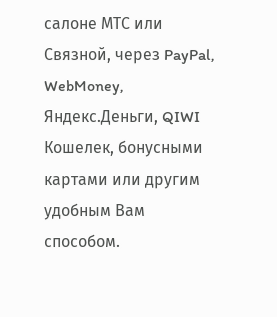салоне МТС или Связной, через PayPal, WebMoney, Яндекс.Деньги, QIWI Кошелек, бонусными картами или другим удобным Вам способом.